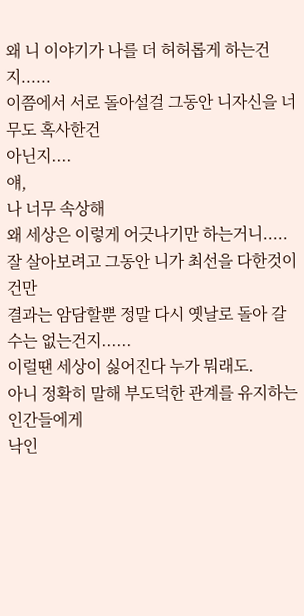왜 니 이야기가 나를 더 허허롭게 하는건지......
이쯤에서 서로 돌아설걸 그동안 니자신을 너무도 혹사한건
아닌지....
얘,
나 너무 속상해
왜 세상은 이렇게 어긋나기만 하는거니.....
잘 살아보려고 그동안 니가 최선을 다한것이건만
결과는 암담할뿐 정말 다시 옛날로 돌아 갈수는 없는건지......
이럴땐 세상이 싫어진다 누가 뭐래도.
아니 정확히 말해 부도덕한 관계를 유지하는 인간들에게
낙인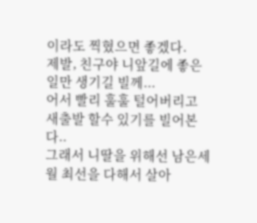이라도 찍혔으면 좋겠다.
제발, 친구야 니앞길에 좋은일만 생기길 빌께...
어서 빨리 훌훌 털어버리고 새출발 할수 있기를 빌어본다..
그래서 니딸을 위해선 남은세월 최선을 다해서 살아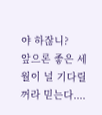야 하잖니?
앞으론 좋은 세월이 널 기다릴꺼라 믿는다....